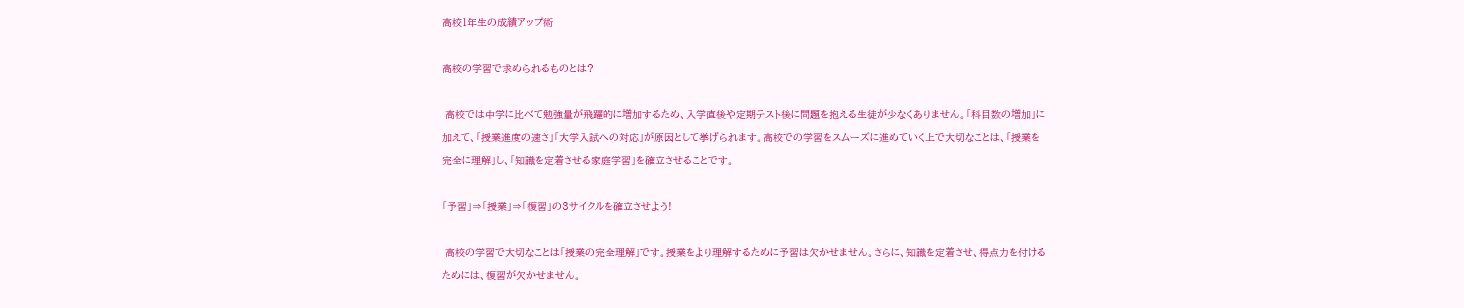高校1年生の成績アップ術

高校の学習で求められるものとは?

 高校では中学に比べて勉強量が飛躍的に増加するため、入学直後や定期テスト後に問題を抱える生徒が少なくありません。「科目数の増加」に加えて、「授業進度の速さ」「大学入試への対応」が原因として挙げられます。高校での学習をスムーズに進めていく上で大切なことは、「授業を完全に理解」し、「知識を定着させる家庭学習」を確立させることです。

「予習」⇒「授業」⇒「復習」の3サイクルを確立させよう!

 高校の学習で大切なことは「授業の完全理解」です。授業をより理解するために予習は欠かせません。さらに、知識を定着させ、得点力を付けるためには、復習が欠かせません。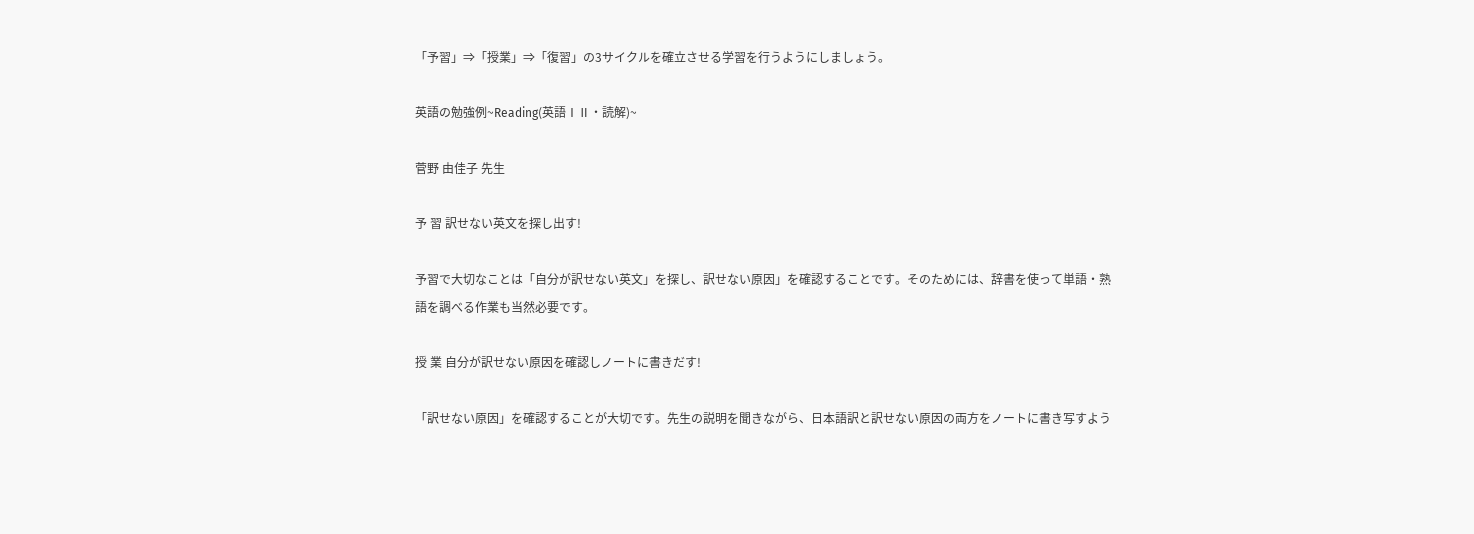「予習」⇒「授業」⇒「復習」の3サイクルを確立させる学習を行うようにしましょう。

英語の勉強例~Reading(英語ⅠⅡ・読解)~

菅野 由佳子 先生

予 習 訳せない英文を探し出す!

予習で大切なことは「自分が訳せない英文」を探し、訳せない原因」を確認することです。そのためには、辞書を使って単語・熟語を調べる作業も当然必要です。

授 業 自分が訳せない原因を確認しノートに書きだす!

「訳せない原因」を確認することが大切です。先生の説明を聞きながら、日本語訳と訳せない原因の両方をノートに書き写すよう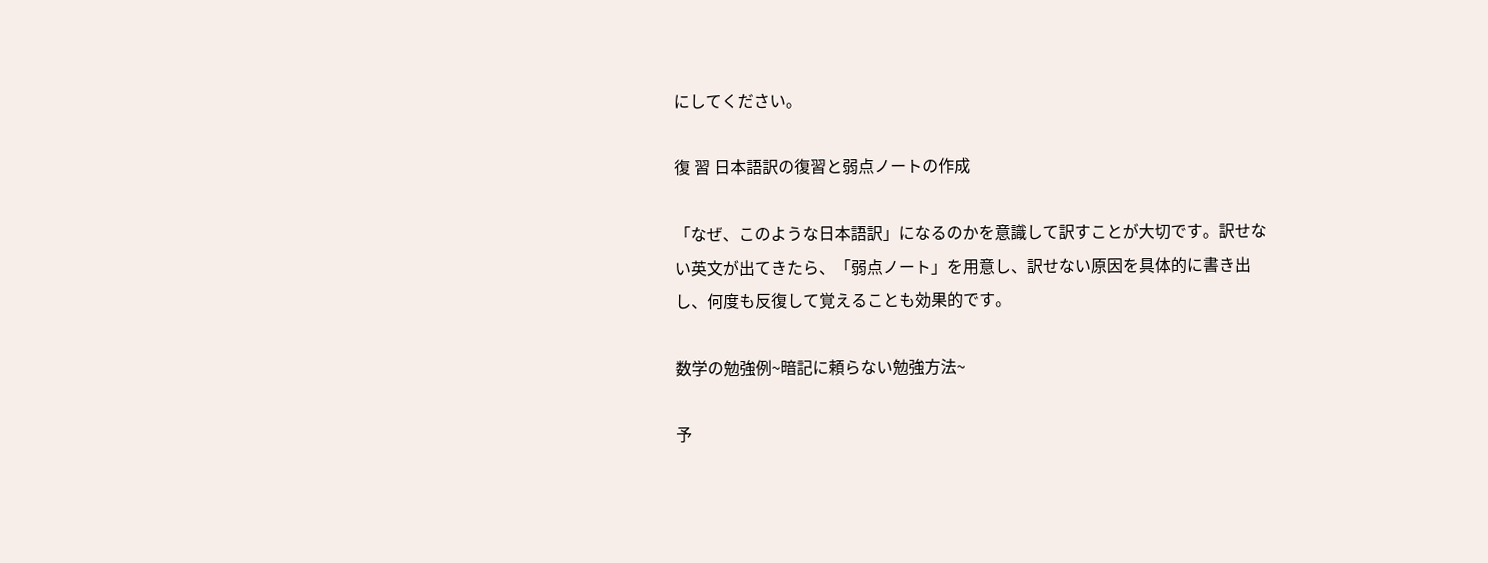にしてください。

復 習 日本語訳の復習と弱点ノートの作成

「なぜ、このような日本語訳」になるのかを意識して訳すことが大切です。訳せない英文が出てきたら、「弱点ノート」を用意し、訳せない原因を具体的に書き出し、何度も反復して覚えることも効果的です。

数学の勉強例~暗記に頼らない勉強方法~

予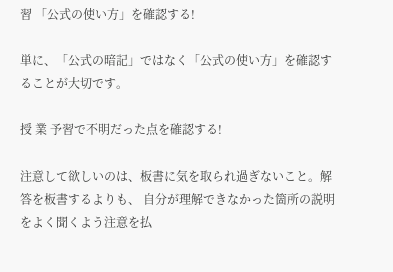習 「公式の使い方」を確認する!

単に、「公式の暗記」ではなく「公式の使い方」を確認することが大切です。

授 業 予習で不明だった点を確認する!

注意して欲しいのは、板書に気を取られ過ぎないこと。解答を板書するよりも、 自分が理解できなかった箇所の説明をよく聞くよう注意を払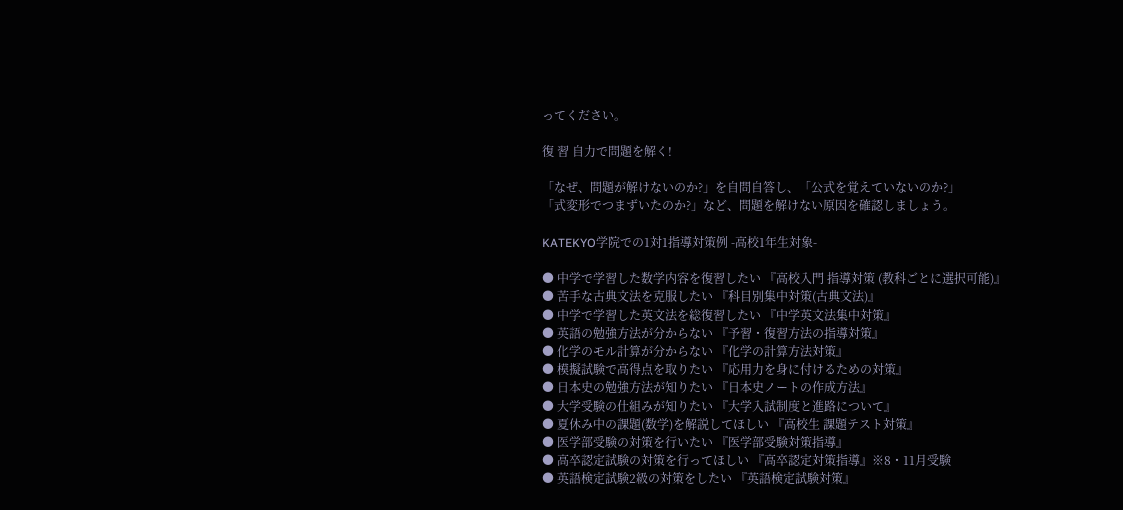ってください。

復 習 自力で問題を解く!

「なぜ、問題が解けないのか?」を自問自答し、「公式を覚えていないのか?」
「式変形でつまずいたのか?」など、問題を解けない原因を確認しましょう。

KATEKYO学院での1対1指導対策例 -高校1年生対象-

● 中学で学習した数学内容を復習したい 『高校入門 指導対策 (教科ごとに選択可能)』
● 苦手な古典文法を克服したい 『科目別集中対策(古典文法)』
● 中学で学習した英文法を総復習したい 『中学英文法集中対策』
● 英語の勉強方法が分からない 『予習・復習方法の指導対策』
● 化学のモル計算が分からない 『化学の計算方法対策』
● 模擬試験で高得点を取りたい 『応用力を身に付けるための対策』
● 日本史の勉強方法が知りたい 『日本史ノートの作成方法』
● 大学受験の仕組みが知りたい 『大学入試制度と進路について』
● 夏休み中の課題(数学)を解説してほしい 『高校生 課題テスト対策』
● 医学部受験の対策を行いたい 『医学部受験対策指導』
● 高卒認定試験の対策を行ってほしい 『高卒認定対策指導』※8・11月受験
● 英語検定試験2級の対策をしたい 『英語検定試験対策』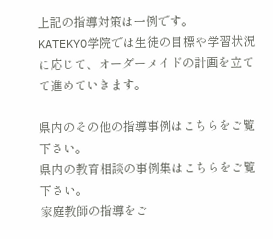上記の指導対策は一例です。
KATEKYO学院では生徒の目標や学習状況に応じて、オーダーメイドの計画を立てて進めていきます。

県内のその他の指導事例はこちらをご覧下さい。
県内の教育相談の事例集はこちらをご覧下さい。
家庭教師の指導をご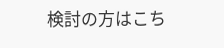検討の方はこち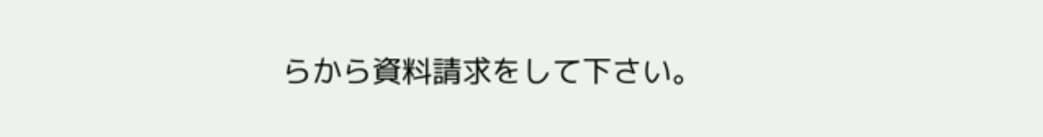らから資料請求をして下さい。